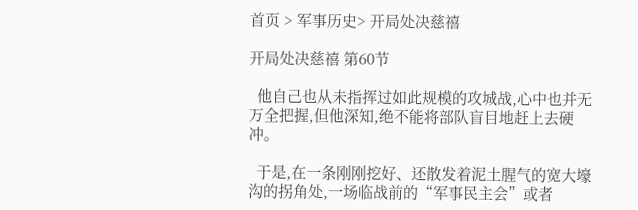首页 > 军事历史> 开局处决慈禧

开局处决慈禧 第60节

  他自己也从未指挥过如此规模的攻城战,心中也并无万全把握,但他深知,绝不能将部队盲目地赶上去硬冲。

  于是,在一条刚刚挖好、还散发着泥土腥气的宽大壕沟的拐角处,一场临战前的“军事民主会”或者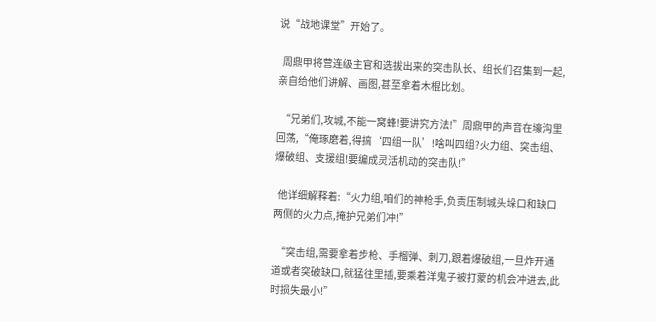说“战地课堂”开始了。

  周鼎甲将营连级主官和选拔出来的突击队长、组长们召集到一起,亲自给他们讲解、画图,甚至拿着木棍比划。

  “兄弟们,攻城,不能一窝蜂!要讲究方法!”周鼎甲的声音在壕沟里回荡,“俺琢磨着,得搞‘四组一队’!啥叫四组?火力组、突击组、爆破组、支援组!要编成灵活机动的突击队!”

  他详细解释着:“火力组,咱们的神枪手,负责压制城头垛口和缺口两侧的火力点,掩护兄弟们冲!”

  “突击组,需要拿着步枪、手榴弹、刺刀,跟着爆破组,一旦炸开通道或者突破缺口,就猛往里插,要乘着洋鬼子被打蒙的机会冲进去,此时损失最小!”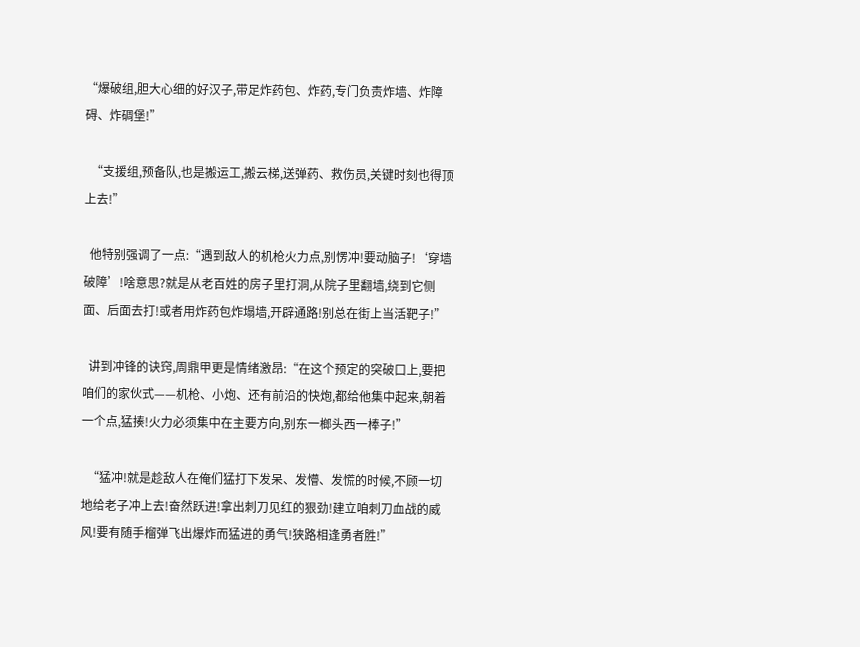“爆破组,胆大心细的好汉子,带足炸药包、炸药,专门负责炸墙、炸障碍、炸碉堡!”

  “支援组,预备队,也是搬运工,搬云梯,送弹药、救伤员,关键时刻也得顶上去!”

  他特别强调了一点:“遇到敌人的机枪火力点,别愣冲!要动脑子!‘穿墙破障’!啥意思?就是从老百姓的房子里打洞,从院子里翻墙,绕到它侧面、后面去打!或者用炸药包炸塌墙,开辟通路!别总在街上当活靶子!”

  讲到冲锋的诀窍,周鼎甲更是情绪激昂:“在这个预定的突破口上,要把咱们的家伙式——机枪、小炮、还有前沿的快炮,都给他集中起来,朝着一个点,猛揍!火力必须集中在主要方向,别东一榔头西一棒子!”

  “猛冲!就是趁敌人在俺们猛打下发呆、发懵、发慌的时候,不顾一切地给老子冲上去!奋然跃进!拿出刺刀见红的狠劲!建立咱刺刀血战的威风!要有随手榴弹飞出爆炸而猛进的勇气!狭路相逢勇者胜!”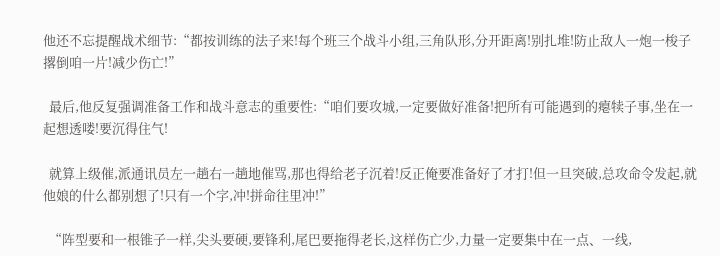他还不忘提醒战术细节:“都按训练的法子来!每个班三个战斗小组,三角队形,分开距离!别扎堆!防止敌人一炮一梭子撂倒咱一片!减少伤亡!”

  最后,他反复强调准备工作和战斗意志的重要性:“咱们要攻城,一定要做好准备!把所有可能遇到的瘪犊子事,坐在一起想透喽!要沉得住气!

  就算上级催,派通讯员左一趟右一趟地催骂,那也得给老子沉着!反正俺要准备好了才打!但一旦突破,总攻命令发起,就他娘的什么都别想了!只有一个字,冲!拼命往里冲!”

  “阵型要和一根锥子一样,尖头要硬,要锋利,尾巴要拖得老长,这样伤亡少,力量一定要集中在一点、一线,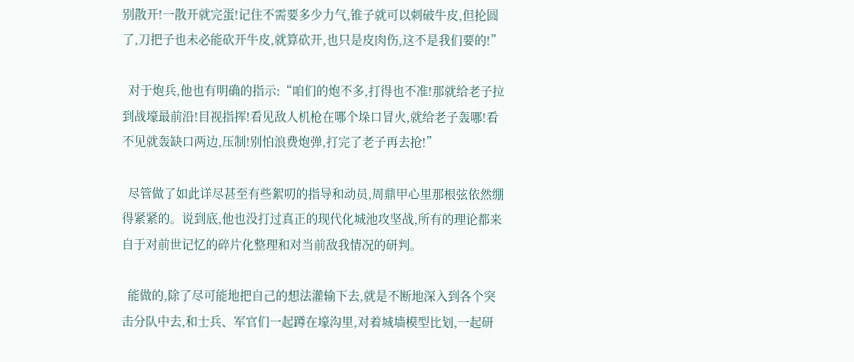别散开!一散开就完蛋!记住不需要多少力气,锥子就可以刺破牛皮,但抡圆了,刀把子也未必能砍开牛皮,就算砍开,也只是皮肉伤,这不是我们要的!”

  对于炮兵,他也有明确的指示:“咱们的炮不多,打得也不准!那就给老子拉到战壕最前沿!目视指挥!看见敌人机枪在哪个垛口冒火,就给老子轰哪!看不见就轰缺口两边,压制!别怕浪费炮弹,打完了老子再去抢!”

  尽管做了如此详尽甚至有些絮叨的指导和动员,周鼎甲心里那根弦依然绷得紧紧的。说到底,他也没打过真正的现代化城池攻坚战,所有的理论都来自于对前世记忆的碎片化整理和对当前敌我情况的研判。

  能做的,除了尽可能地把自己的想法灌输下去,就是不断地深入到各个突击分队中去,和士兵、军官们一起蹲在壕沟里,对着城墙模型比划,一起研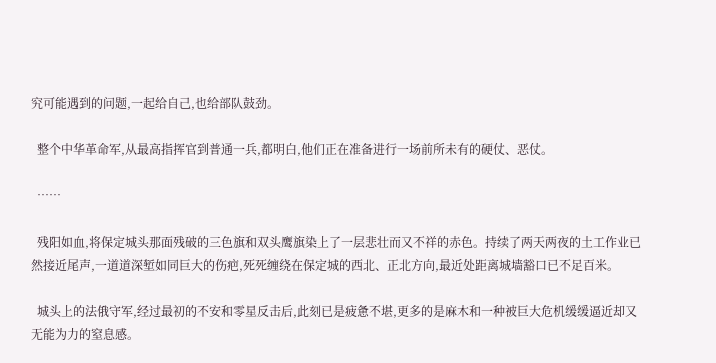究可能遇到的问题,一起给自己,也给部队鼓劲。

  整个中华革命军,从最高指挥官到普通一兵,都明白,他们正在准备进行一场前所未有的硬仗、恶仗。

  ……

  残阳如血,将保定城头那面残破的三色旗和双头鹰旗染上了一层悲壮而又不祥的赤色。持续了两天两夜的土工作业已然接近尾声,一道道深堑如同巨大的伤疤,死死缠绕在保定城的西北、正北方向,最近处距离城墙豁口已不足百米。

  城头上的法俄守军,经过最初的不安和零星反击后,此刻已是疲惫不堪,更多的是麻木和一种被巨大危机缓缓逼近却又无能为力的窒息感。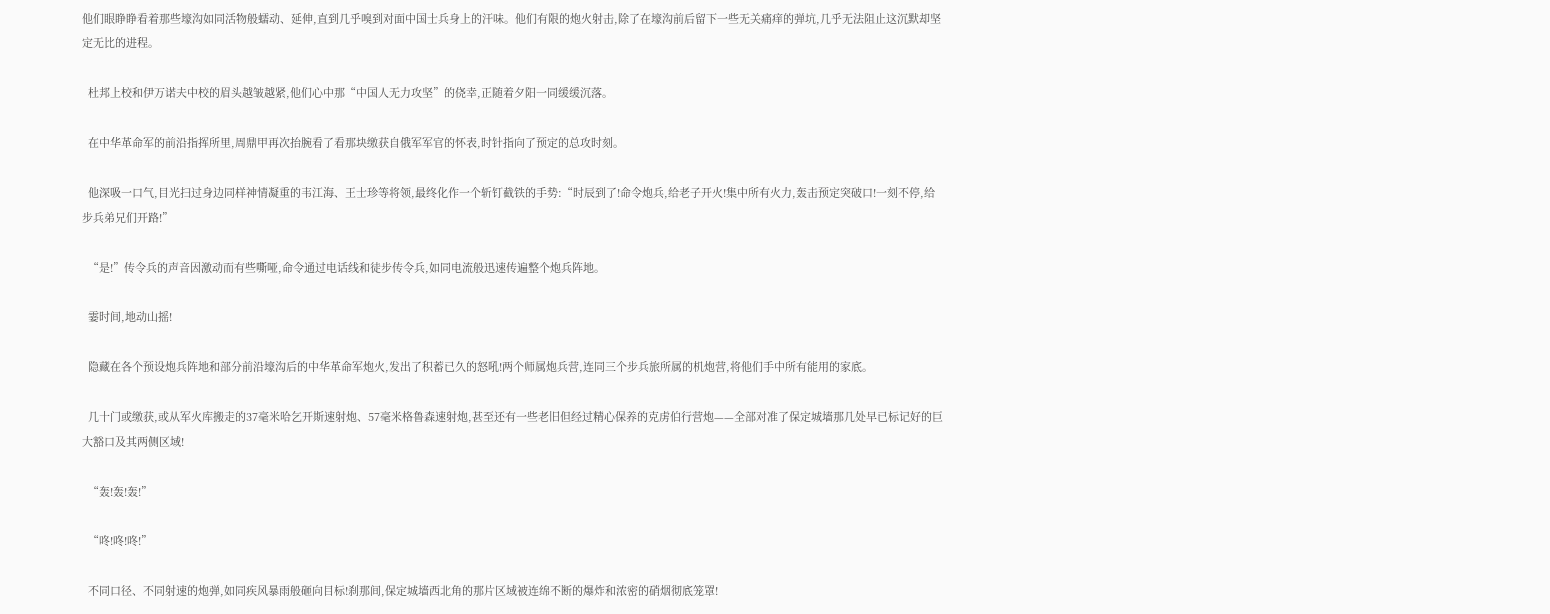他们眼睁睁看着那些壕沟如同活物般蠕动、延伸,直到几乎嗅到对面中国士兵身上的汗味。他们有限的炮火射击,除了在壕沟前后留下一些无关痛痒的弹坑,几乎无法阻止这沉默却坚定无比的进程。

  杜邦上校和伊万诺夫中校的眉头越皱越紧,他们心中那“中国人无力攻坚”的侥幸,正随着夕阳一同缓缓沉落。

  在中华革命军的前沿指挥所里,周鼎甲再次抬腕看了看那块缴获自俄军军官的怀表,时针指向了预定的总攻时刻。

  他深吸一口气,目光扫过身边同样神情凝重的韦江海、王士珍等将领,最终化作一个斩钉截铁的手势:“时辰到了!命令炮兵,给老子开火!集中所有火力,轰击预定突破口!一刻不停,给步兵弟兄们开路!”

  “是!”传令兵的声音因激动而有些嘶哑,命令通过电话线和徒步传令兵,如同电流般迅速传遍整个炮兵阵地。

  霎时间,地动山摇!

  隐藏在各个预设炮兵阵地和部分前沿壕沟后的中华革命军炮火,发出了积蓄已久的怒吼!两个师属炮兵营,连同三个步兵旅所属的机炮营,将他们手中所有能用的家底。

  几十门或缴获,或从军火库搬走的37毫米哈乞开斯速射炮、57毫米格鲁森速射炮,甚至还有一些老旧但经过精心保养的克虏伯行营炮——全部对准了保定城墙那几处早已标记好的巨大豁口及其两侧区域!

  “轰!轰!轰!”

  “咚!咚!咚!”

  不同口径、不同射速的炮弹,如同疾风暴雨般砸向目标!刹那间,保定城墙西北角的那片区域被连绵不断的爆炸和浓密的硝烟彻底笼罩!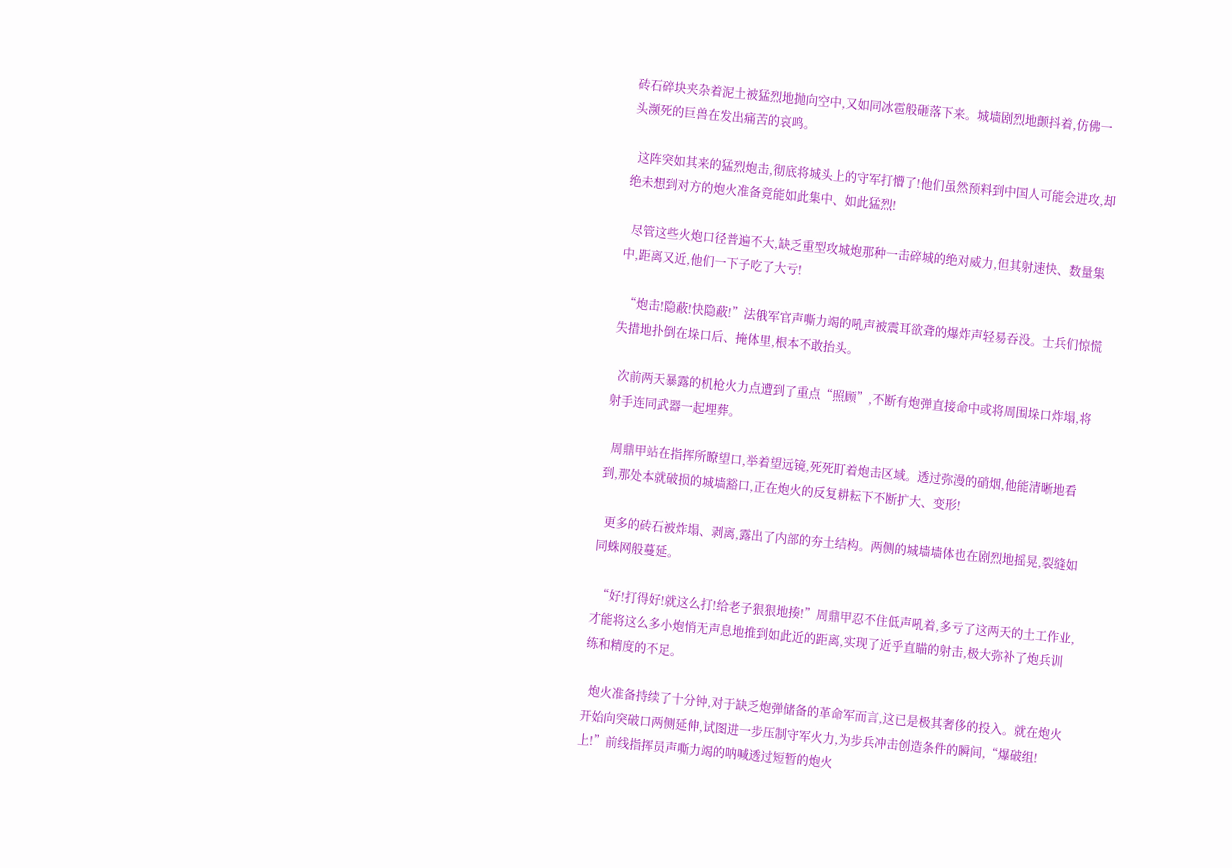砖石碎块夹杂着泥土被猛烈地抛向空中,又如同冰雹般砸落下来。城墙剧烈地颤抖着,仿佛一头濒死的巨兽在发出痛苦的哀鸣。

  这阵突如其来的猛烈炮击,彻底将城头上的守军打懵了!他们虽然预料到中国人可能会进攻,却绝未想到对方的炮火准备竟能如此集中、如此猛烈!

  尽管这些火炮口径普遍不大,缺乏重型攻城炮那种一击碎城的绝对威力,但其射速快、数量集中,距离又近,他们一下子吃了大亏!

  “炮击!隐蔽!快隐蔽!”法俄军官声嘶力竭的吼声被震耳欲聋的爆炸声轻易吞没。士兵们惊慌失措地扑倒在垛口后、掩体里,根本不敢抬头。

  次前两天暴露的机枪火力点遭到了重点“照顾”,不断有炮弹直接命中或将周围垛口炸塌,将射手连同武器一起埋葬。

  周鼎甲站在指挥所瞭望口,举着望远镜,死死盯着炮击区域。透过弥漫的硝烟,他能清晰地看到,那处本就破损的城墙豁口,正在炮火的反复耕耘下不断扩大、变形!

  更多的砖石被炸塌、剥离,露出了内部的夯土结构。两侧的城墙墙体也在剧烈地摇晃,裂缝如同蛛网般蔓延。

  “好!打得好!就这么打!给老子狠狠地揍!”周鼎甲忍不住低声吼着,多亏了这两天的土工作业,才能将这么多小炮悄无声息地推到如此近的距离,实现了近乎直瞄的射击,极大弥补了炮兵训练和精度的不足。

  炮火准备持续了十分钟,对于缺乏炮弹储备的革命军而言,这已是极其奢侈的投入。就在炮火开始向突破口两侧延伸,试图进一步压制守军火力,为步兵冲击创造条件的瞬间,“爆破组!上!”前线指挥员声嘶力竭的呐喊透过短暂的炮火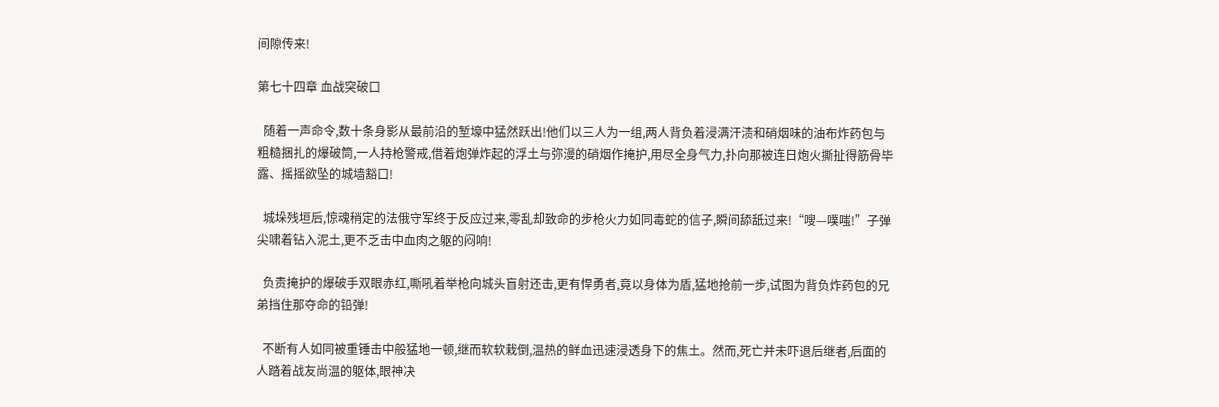间隙传来!

第七十四章 血战突破口

  随着一声命令,数十条身影从最前沿的堑壕中猛然跃出!他们以三人为一组,两人背负着浸满汗渍和硝烟味的油布炸药包与粗糙捆扎的爆破筒,一人持枪警戒,借着炮弹炸起的浮土与弥漫的硝烟作掩护,用尽全身气力,扑向那被连日炮火撕扯得筋骨毕露、摇摇欲坠的城墙豁口!

  城垛残垣后,惊魂稍定的法俄守军终于反应过来,零乱却致命的步枪火力如同毒蛇的信子,瞬间舔舐过来!“嗖—噗嗤!”子弹尖啸着钻入泥土,更不乏击中血肉之躯的闷响!

  负责掩护的爆破手双眼赤红,嘶吼着举枪向城头盲射还击,更有悍勇者,竟以身体为盾,猛地抢前一步,试图为背负炸药包的兄弟挡住那夺命的铅弹!

  不断有人如同被重锤击中般猛地一顿,继而软软栽倒,温热的鲜血迅速浸透身下的焦土。然而,死亡并未吓退后继者,后面的人踏着战友尚温的躯体,眼神决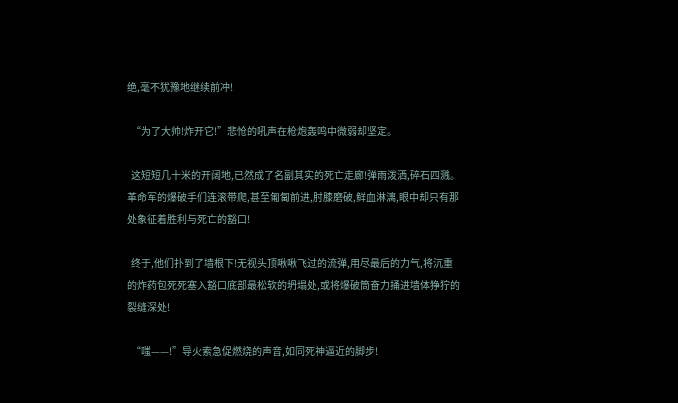绝,毫不犹豫地继续前冲!

  “为了大帅!炸开它!”悲怆的吼声在枪炮轰鸣中微弱却坚定。

  这短短几十米的开阔地,已然成了名副其实的死亡走廊!弹雨泼洒,碎石四溅。革命军的爆破手们连滚带爬,甚至匍匐前进,肘膝磨破,鲜血淋漓,眼中却只有那处象征着胜利与死亡的豁口!

  终于,他们扑到了墙根下!无视头顶啾啾飞过的流弹,用尽最后的力气,将沉重的炸药包死死塞入豁口底部最松软的坍塌处,或将爆破筒奋力捅进墙体狰狞的裂缝深处!

  “嗤——!”导火索急促燃烧的声音,如同死神逼近的脚步!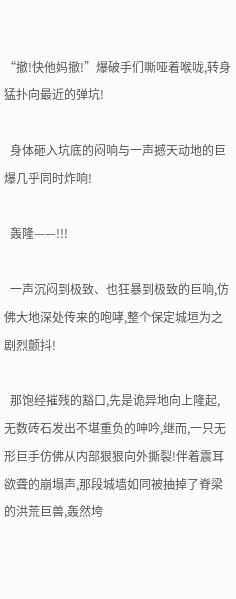“撤!快他妈撤!”爆破手们嘶哑着喉咙,转身猛扑向最近的弹坑!

  身体砸入坑底的闷响与一声撼天动地的巨爆几乎同时炸响!

  轰隆——!!!

  一声沉闷到极致、也狂暴到极致的巨响,仿佛大地深处传来的咆哮,整个保定城垣为之剧烈颤抖!

  那饱经摧残的豁口,先是诡异地向上隆起,无数砖石发出不堪重负的呻吟,继而,一只无形巨手仿佛从内部狠狠向外撕裂!伴着震耳欲聋的崩塌声,那段城墙如同被抽掉了脊梁的洪荒巨兽,轰然垮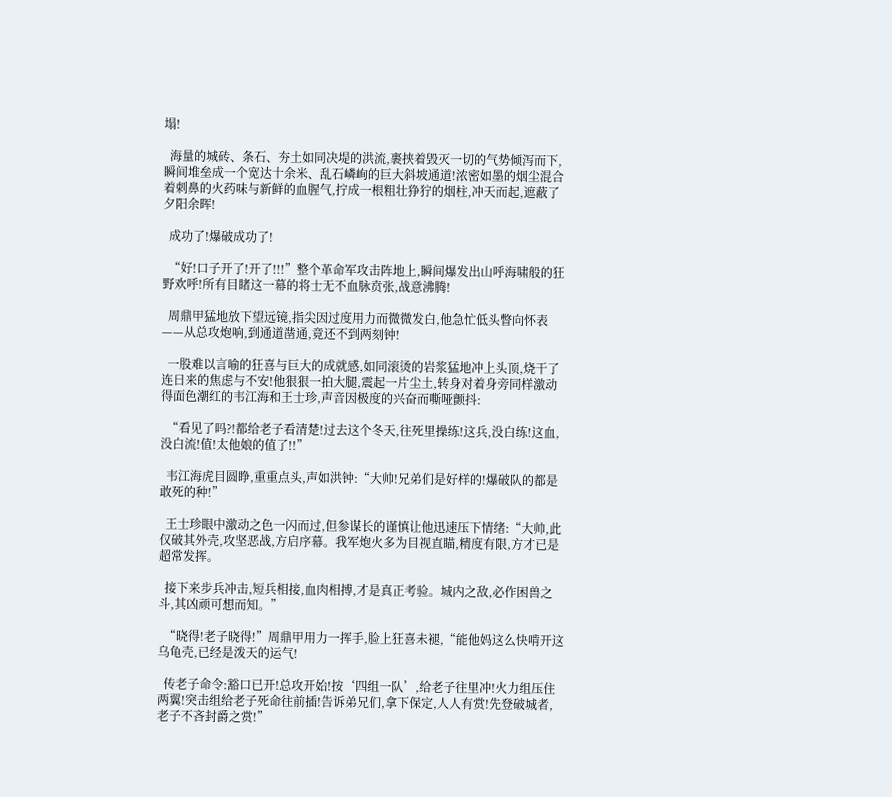塌!

  海量的城砖、条石、夯土如同决堤的洪流,裹挟着毁灭一切的气势倾泻而下,瞬间堆垒成一个宽达十余米、乱石嶙峋的巨大斜坡通道!浓密如墨的烟尘混合着刺鼻的火药味与新鲜的血腥气,拧成一根粗壮狰狞的烟柱,冲天而起,遮蔽了夕阳余晖!

  成功了!爆破成功了!

  “好!口子开了!开了!!!”整个革命军攻击阵地上,瞬间爆发出山呼海啸般的狂野欢呼!所有目睹这一幕的将士无不血脉贲张,战意沸腾!

  周鼎甲猛地放下望远镜,指尖因过度用力而微微发白,他急忙低头瞥向怀表——从总攻炮响,到通道凿通,竟还不到两刻钟!

  一股难以言喻的狂喜与巨大的成就感,如同滚烫的岩浆猛地冲上头顶,烧干了连日来的焦虑与不安!他狠狠一拍大腿,震起一片尘土,转身对着身旁同样激动得面色潮红的韦江海和王士珍,声音因极度的兴奋而嘶哑颤抖:

  “看见了吗?!都给老子看清楚!过去这个冬天,往死里操练!这兵,没白练!这血,没白流!值!太他娘的值了!!”

  韦江海虎目圆睁,重重点头,声如洪钟:“大帅!兄弟们是好样的!爆破队的都是敢死的种!”

  王士珍眼中激动之色一闪而过,但参谋长的谨慎让他迅速压下情绪:“大帅,此仅破其外壳,攻坚恶战,方启序幕。我军炮火多为目视直瞄,精度有限,方才已是超常发挥。

  接下来步兵冲击,短兵相接,血肉相搏,才是真正考验。城内之敌,必作困兽之斗,其凶顽可想而知。”

  “晓得!老子晓得!”周鼎甲用力一挥手,脸上狂喜未褪,“能他妈这么快啃开这乌龟壳,已经是泼天的运气!

  传老子命令:豁口已开!总攻开始!按‘四组一队’,给老子往里冲!火力组压住两翼!突击组给老子死命往前插!告诉弟兄们,拿下保定,人人有赏!先登破城者,老子不吝封爵之赏!”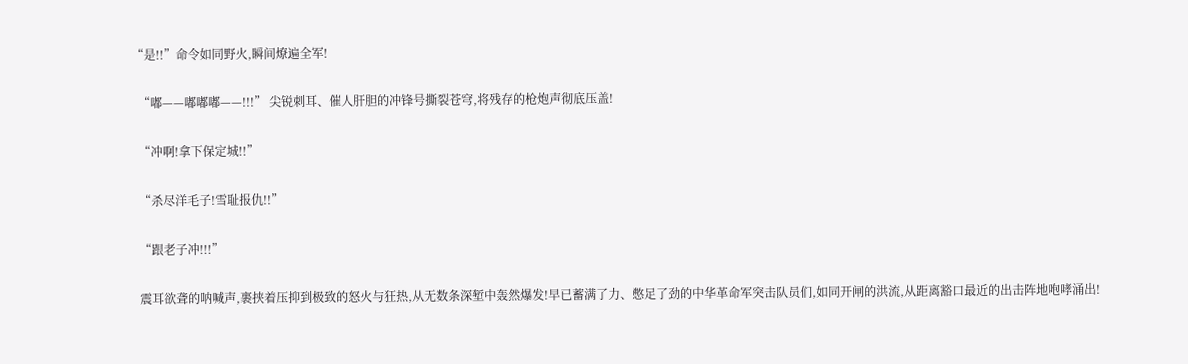“是!!”命令如同野火,瞬间燎遍全军!

  “嘟——嘟嘟嘟——!!!” 尖锐刺耳、催人肝胆的冲锋号撕裂苍穹,将残存的枪炮声彻底压盖!

  “冲啊!拿下保定城!!”

  “杀尽洋毛子!雪耻报仇!!”

  “跟老子冲!!!”

  震耳欲聋的呐喊声,裹挟着压抑到极致的怒火与狂热,从无数条深堑中轰然爆发!早已蓄满了力、憋足了劲的中华革命军突击队员们,如同开闸的洪流,从距离豁口最近的出击阵地咆哮涌出!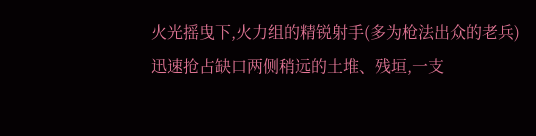火光摇曳下,火力组的精锐射手(多为枪法出众的老兵)迅速抢占缺口两侧稍远的土堆、残垣,一支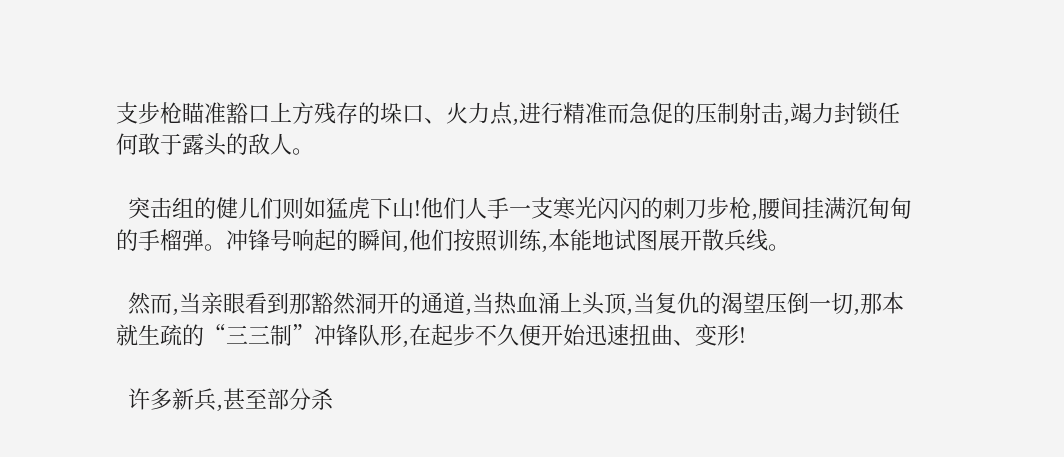支步枪瞄准豁口上方残存的垛口、火力点,进行精准而急促的压制射击,竭力封锁任何敢于露头的敌人。

  突击组的健儿们则如猛虎下山!他们人手一支寒光闪闪的刺刀步枪,腰间挂满沉甸甸的手榴弹。冲锋号响起的瞬间,他们按照训练,本能地试图展开散兵线。

  然而,当亲眼看到那豁然洞开的通道,当热血涌上头顶,当复仇的渴望压倒一切,那本就生疏的“三三制”冲锋队形,在起步不久便开始迅速扭曲、变形!

  许多新兵,甚至部分杀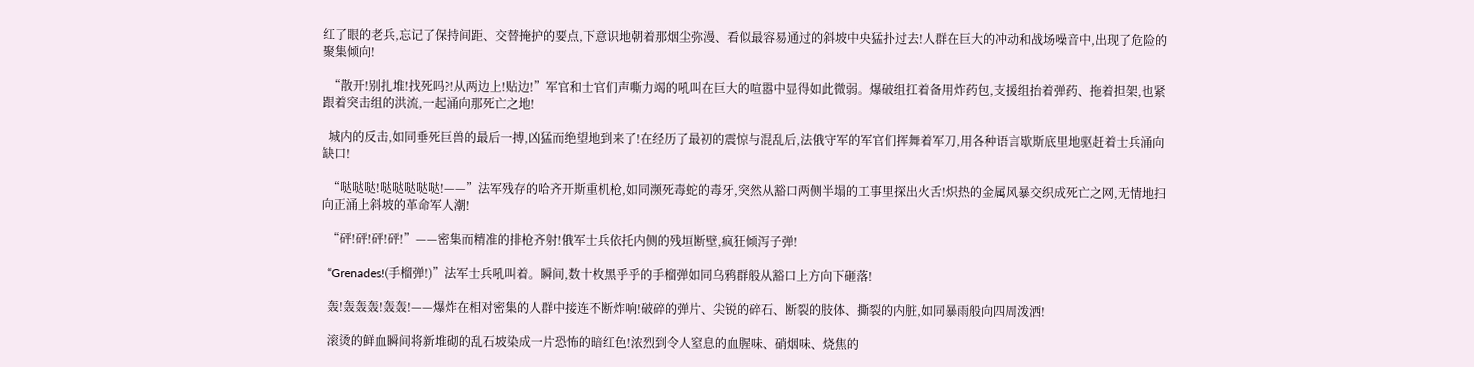红了眼的老兵,忘记了保持间距、交替掩护的要点,下意识地朝着那烟尘弥漫、看似最容易通过的斜坡中央猛扑过去!人群在巨大的冲动和战场噪音中,出现了危险的聚集倾向!

  “散开!别扎堆!找死吗?!从两边上!贴边!”军官和士官们声嘶力竭的吼叫在巨大的喧嚣中显得如此微弱。爆破组扛着备用炸药包,支援组抬着弹药、拖着担架,也紧跟着突击组的洪流,一起涌向那死亡之地!

  城内的反击,如同垂死巨兽的最后一搏,凶猛而绝望地到来了!在经历了最初的震惊与混乱后,法俄守军的军官们挥舞着军刀,用各种语言歇斯底里地驱赶着士兵涌向缺口!

  “哒哒哒!哒哒哒哒哒!——”法军残存的哈齐开斯重机枪,如同濒死毒蛇的毒牙,突然从豁口两侧半塌的工事里探出火舌!炽热的金属风暴交织成死亡之网,无情地扫向正涌上斜坡的革命军人潮!

  “砰!砰!砰!砰!”——密集而精准的排枪齐射!俄军士兵依托内侧的残垣断壁,疯狂倾泻子弹!

  “Grenades!(手榴弹!)”法军士兵吼叫着。瞬间,数十枚黑乎乎的手榴弹如同乌鸦群般从豁口上方向下砸落!

  轰!轰轰轰!轰轰!——爆炸在相对密集的人群中接连不断炸响!破碎的弹片、尖锐的碎石、断裂的肢体、撕裂的内脏,如同暴雨般向四周泼洒!

  滚烫的鲜血瞬间将新堆砌的乱石坡染成一片恐怖的暗红色!浓烈到令人窒息的血腥味、硝烟味、烧焦的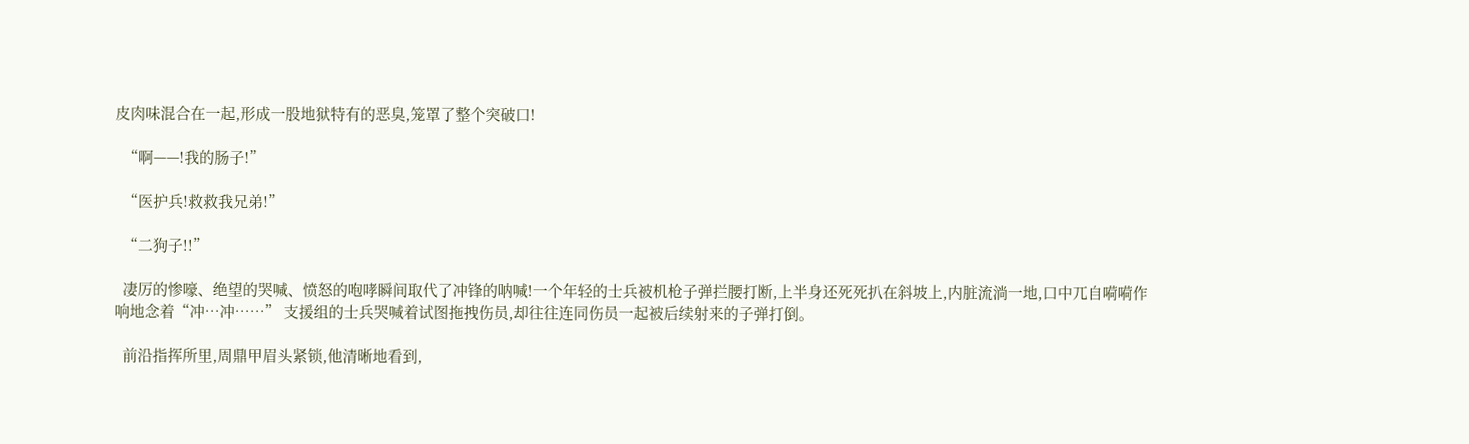皮肉味混合在一起,形成一股地狱特有的恶臭,笼罩了整个突破口!

  “啊——!我的肠子!”

  “医护兵!救救我兄弟!”

  “二狗子!!”

  凄厉的惨嚎、绝望的哭喊、愤怒的咆哮瞬间取代了冲锋的呐喊!一个年轻的士兵被机枪子弹拦腰打断,上半身还死死扒在斜坡上,内脏流淌一地,口中兀自嗬嗬作响地念着“冲…冲……” 支援组的士兵哭喊着试图拖拽伤员,却往往连同伤员一起被后续射来的子弹打倒。

  前沿指挥所里,周鼎甲眉头紧锁,他清晰地看到,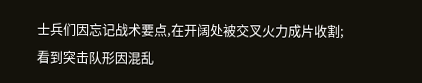士兵们因忘记战术要点,在开阔处被交叉火力成片收割;看到突击队形因混乱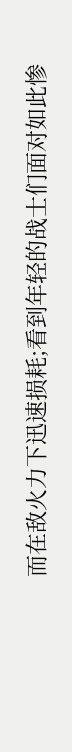而在敌火力下迅速损耗;看到年轻的战士们面对如此惨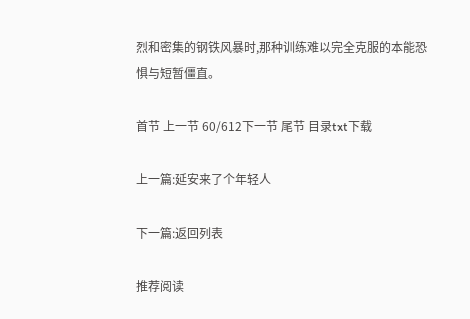烈和密集的钢铁风暴时,那种训练难以完全克服的本能恐惧与短暂僵直。

首节 上一节 60/612下一节 尾节 目录txt下载

上一篇:延安来了个年轻人

下一篇:返回列表

推荐阅读